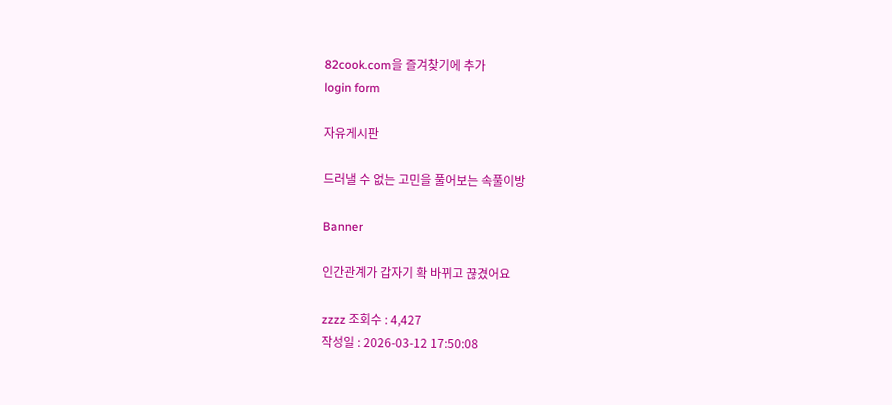82cook.com을 즐겨찾기에 추가
login form

자유게시판

드러낼 수 없는 고민을 풀어보는 속풀이방

Banner

인간관계가 갑자기 확 바뀌고 끊겼어요

zzzz 조회수 : 4,427
작성일 : 2026-03-12 17:50:08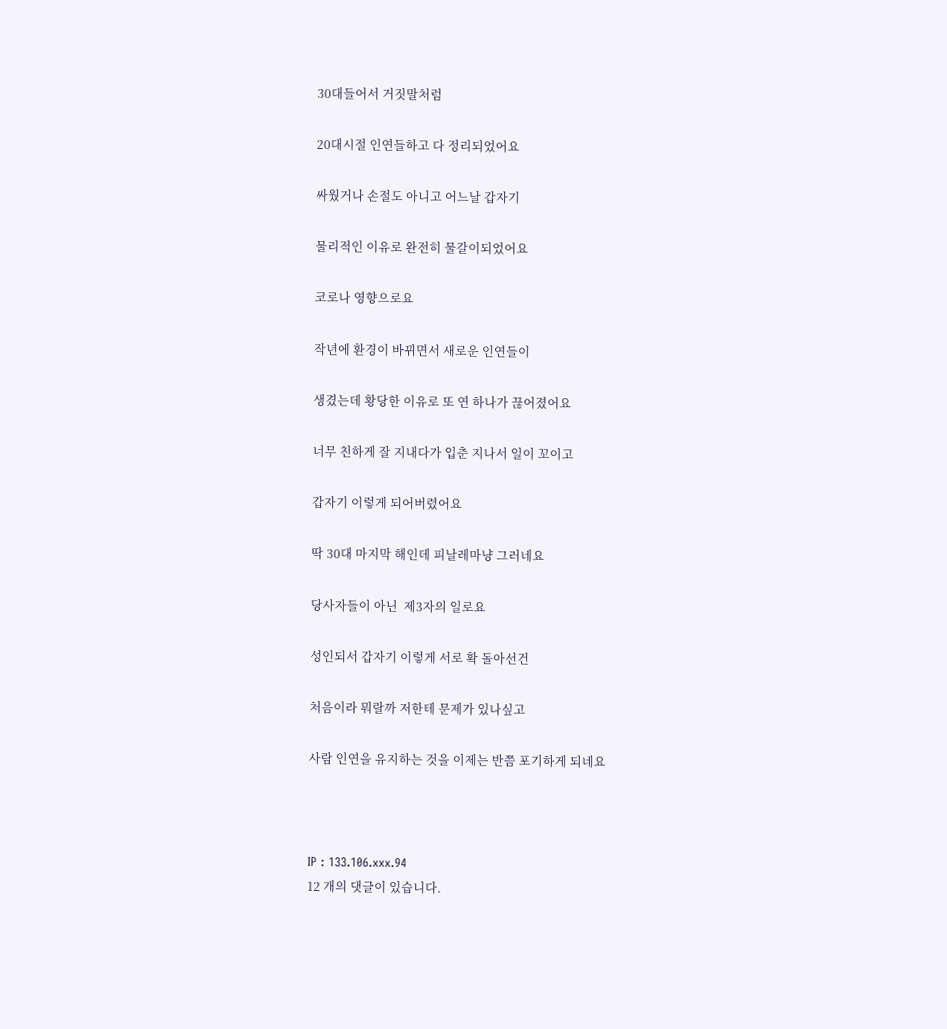30대들어서 거짓말처럼

20대시절 인연들하고 다 정리되었어요

싸웠거나 손절도 아니고 어느날 갑자기

물리적인 이유로 완전히 물갈이되었어요

코로나 영향으로요

작년에 환경이 바뀌면서 새로운 인연들이

생겼는데 황당한 이유로 또 연 하나가 끊어졌어요

너무 친하게 잘 지내다가 입춘 지나서 일이 꼬이고

갑자기 이렇게 되어버렸어요

딱 30대 마지막 해인데 피날레마냥 그러네요

당사자들이 아닌  제3자의 일로요

성인되서 갑자기 이렇게 서로 확 돌아선건

처음이라 뭐랄까 저한테 문제가 있나싶고

사람 인연을 유지하는 것을 이제는 반쯤 포기하게 되네요



IP : 133.106.xxx.94
12 개의 댓글이 있습니다.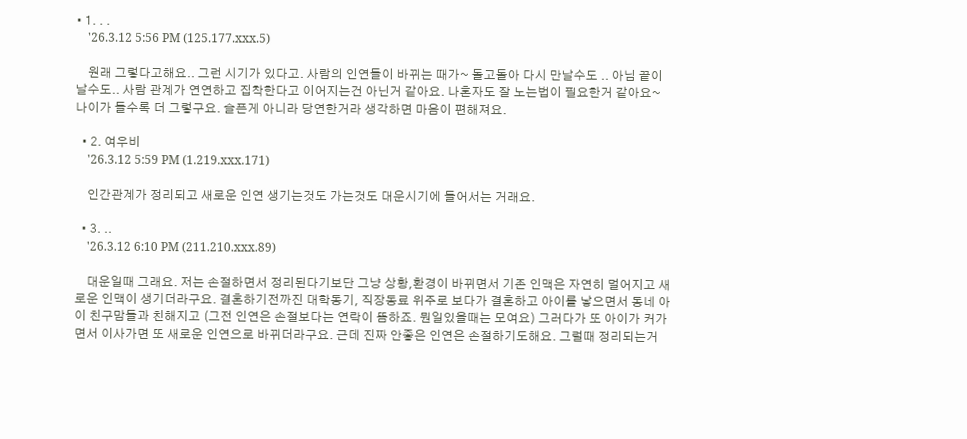• 1. . .
    '26.3.12 5:56 PM (125.177.xxx.5)

    원래 그렇다고해요.. 그런 시기가 있다고. 사람의 인연들이 바뀌는 때가~ 돌고돌아 다시 만날수도 .. 아님 끝이 날수도.. 사람 관계가 연연하고 집착한다고 이어지는건 아닌거 같아요. 나혼자도 잘 노는법이 필요한거 같아요~ 나이가 들수록 더 그렇구요. 슬픈게 아니라 당연한거라 생각하면 마음이 편해져요.

  • 2. 여우비
    '26.3.12 5:59 PM (1.219.xxx.171)

    인간관계가 정리되고 새로운 인연 생기는것도 가는것도 대운시기에 들어서는 거래요.

  • 3. ..
    '26.3.12 6:10 PM (211.210.xxx.89)

    대운일때 그래요. 저는 손절하면서 정리된다기보단 그냥 상황,환경이 바뀌면서 기존 인맥은 자연히 멀어지고 새로운 인맥이 생기더라구요. 결혼하기전까진 대학동기, 직장동료 위주로 보다가 결혼하고 아이를 낳으면서 동네 아이 친구맘들과 친해지고 (그전 인연은 손절보다는 연락이 뜸하죠. 뭔일있을때는 모여요) 그러다가 또 아이가 커가면서 이사가면 또 새로운 인연으로 바뀌더라구요. 근데 진짜 안좋은 인연은 손절하기도해요. 그럴때 정리되는거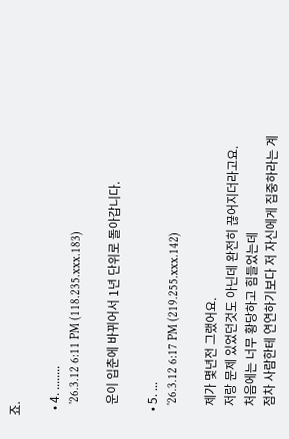죠.

  • 4. ........
    '26.3.12 6:11 PM (118.235.xxx.183)

    운이 입춘에 바뀌어서 1년 단위로 돌아갑니다.

  • 5. ...
    '26.3.12 6:17 PM (219.255.xxx.142)

    제가 몇년전 그랬어요.
    저랑 문제 있었던것도 아닌데 완전히 끊어지더라고요.
    처음에는 너무 황당하고 힘들었는데
    점차 사람한테 연연하기보다 저 자신에게 집중하라는 계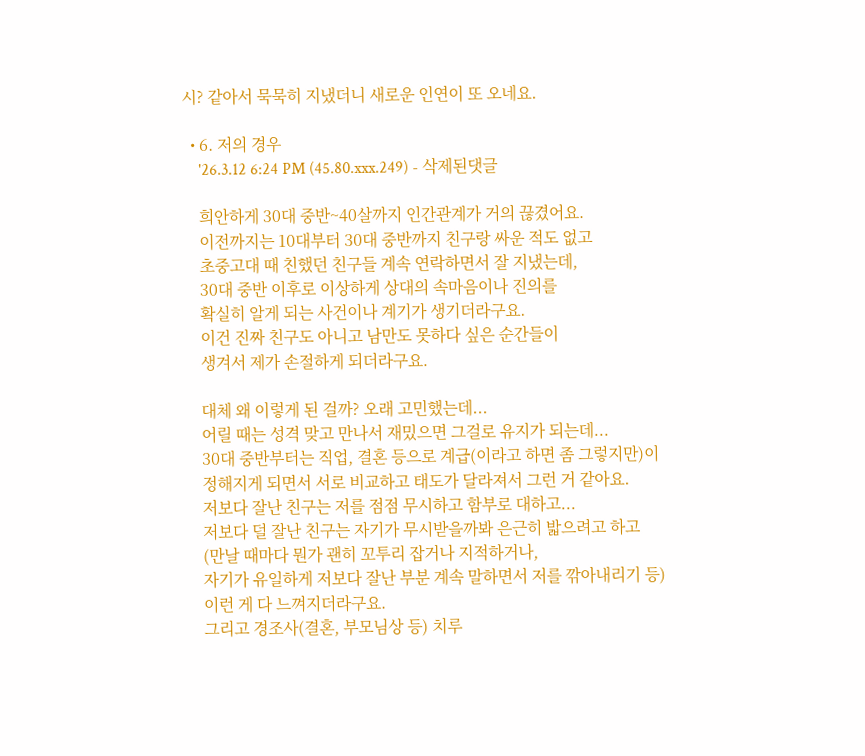시? 같아서 묵묵히 지냈더니 새로운 인연이 또 오네요.

  • 6. 저의 경우
    '26.3.12 6:24 PM (45.80.xxx.249) - 삭제된댓글

    희안하게 30대 중반~40살까지 인간관계가 거의 끊겼어요.
    이전까지는 10대부터 30대 중반까지 친구랑 싸운 적도 없고
    초중고대 때 친했던 친구들 계속 연락하면서 잘 지냈는데,
    30대 중반 이후로 이상하게 상대의 속마음이나 진의를
    확실히 알게 되는 사건이나 계기가 생기더라구요.
    이건 진짜 친구도 아니고 남만도 못하다 싶은 순간들이
    생겨서 제가 손절하게 되더라구요.

    대체 왜 이렇게 된 걸까? 오래 고민했는데...
    어릴 때는 성격 맞고 만나서 재밌으면 그걸로 유지가 되는데...
    30대 중반부터는 직업, 결혼 등으로 계급(이라고 하면 좀 그렇지만)이
    정해지게 되면서 서로 비교하고 태도가 달라져서 그런 거 같아요.
    저보다 잘난 친구는 저를 점점 무시하고 함부로 대하고...
    저보다 덜 잘난 친구는 자기가 무시받을까봐 은근히 밟으려고 하고
    (만날 때마다 뭔가 괜히 꼬투리 잡거나 지적하거나,
    자기가 유일하게 저보다 잘난 부분 계속 말하면서 저를 깎아내리기 등)
    이런 게 다 느껴지더라구요.
    그리고 경조사(결혼, 부모님상 등) 치루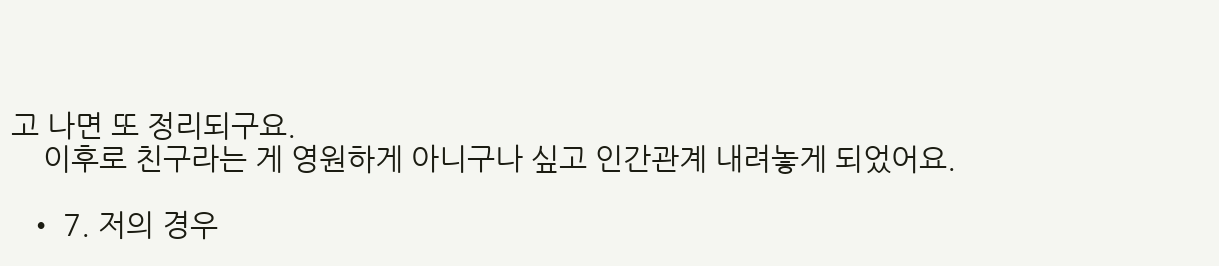고 나면 또 정리되구요.
    이후로 친구라는 게 영원하게 아니구나 싶고 인간관계 내려놓게 되었어요.

  • 7. 저의 경우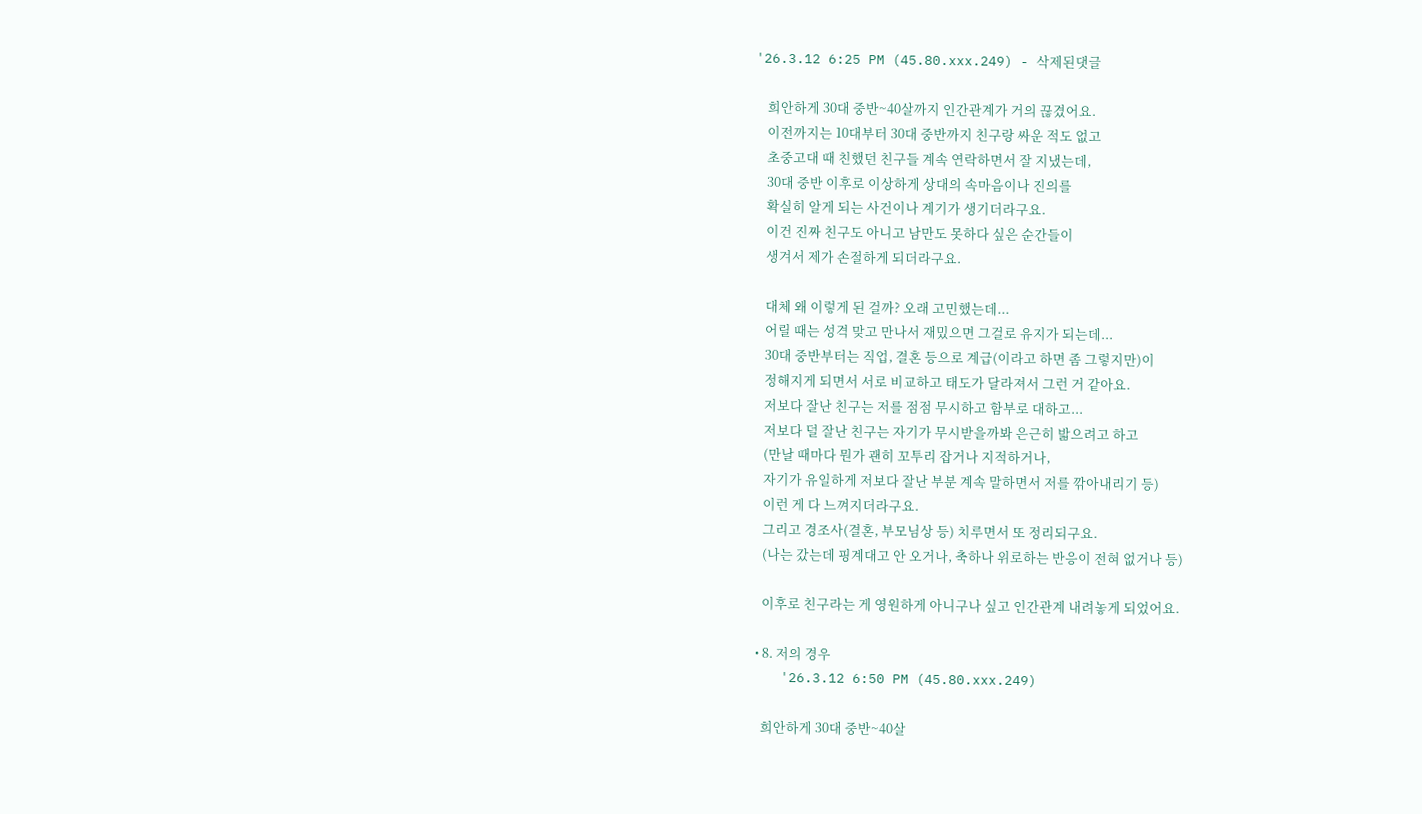'26.3.12 6:25 PM (45.80.xxx.249) - 삭제된댓글

    희안하게 30대 중반~40살까지 인간관계가 거의 끊겼어요.
    이전까지는 10대부터 30대 중반까지 친구랑 싸운 적도 없고
    초중고대 때 친했던 친구들 계속 연락하면서 잘 지냈는데,
    30대 중반 이후로 이상하게 상대의 속마음이나 진의를
    확실히 알게 되는 사건이나 계기가 생기더라구요.
    이건 진짜 친구도 아니고 남만도 못하다 싶은 순간들이
    생겨서 제가 손절하게 되더라구요.

    대체 왜 이렇게 된 걸까? 오래 고민했는데...
    어릴 때는 성격 맞고 만나서 재밌으면 그걸로 유지가 되는데...
    30대 중반부터는 직업, 결혼 등으로 계급(이라고 하면 좀 그렇지만)이
    정해지게 되면서 서로 비교하고 태도가 달라져서 그런 거 같아요.
    저보다 잘난 친구는 저를 점점 무시하고 함부로 대하고...
    저보다 덜 잘난 친구는 자기가 무시받을까봐 은근히 밟으려고 하고
    (만날 때마다 뭔가 괜히 꼬투리 잡거나 지적하거나,
    자기가 유일하게 저보다 잘난 부분 계속 말하면서 저를 깎아내리기 등)
    이런 게 다 느껴지더라구요.
    그리고 경조사(결혼, 부모님상 등) 치루면서 또 정리되구요.
    (나는 갔는데 핑계대고 안 오거나, 축하나 위로하는 반응이 전혀 없거나 등)

    이후로 친구라는 게 영원하게 아니구나 싶고 인간관계 내려놓게 되었어요.

  • 8. 저의 경우
    '26.3.12 6:50 PM (45.80.xxx.249)

    희안하게 30대 중반~40살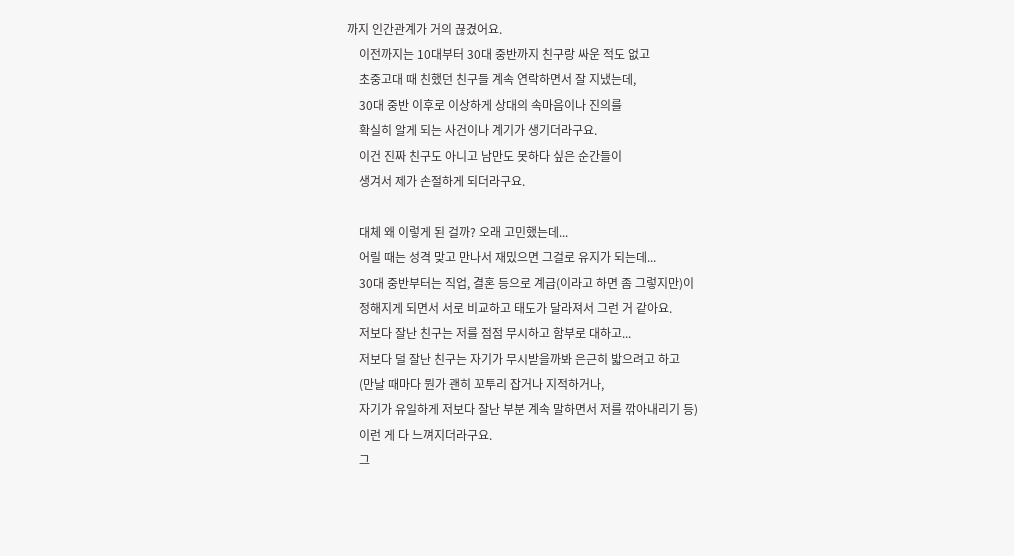까지 인간관계가 거의 끊겼어요.
    이전까지는 10대부터 30대 중반까지 친구랑 싸운 적도 없고
    초중고대 때 친했던 친구들 계속 연락하면서 잘 지냈는데,
    30대 중반 이후로 이상하게 상대의 속마음이나 진의를
    확실히 알게 되는 사건이나 계기가 생기더라구요.
    이건 진짜 친구도 아니고 남만도 못하다 싶은 순간들이
    생겨서 제가 손절하게 되더라구요.

    대체 왜 이렇게 된 걸까? 오래 고민했는데...
    어릴 때는 성격 맞고 만나서 재밌으면 그걸로 유지가 되는데...
    30대 중반부터는 직업, 결혼 등으로 계급(이라고 하면 좀 그렇지만)이
    정해지게 되면서 서로 비교하고 태도가 달라져서 그런 거 같아요.
    저보다 잘난 친구는 저를 점점 무시하고 함부로 대하고...
    저보다 덜 잘난 친구는 자기가 무시받을까봐 은근히 밟으려고 하고
    (만날 때마다 뭔가 괜히 꼬투리 잡거나 지적하거나,
    자기가 유일하게 저보다 잘난 부분 계속 말하면서 저를 깎아내리기 등)
    이런 게 다 느껴지더라구요.
    그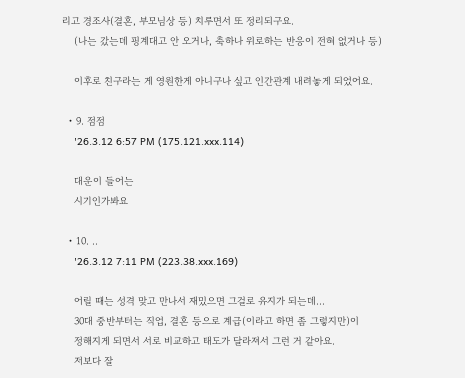리고 경조사(결혼, 부모님상 등) 치루면서 또 정리되구요.
    (나는 갔는데 핑계대고 안 오거나, 축하나 위로하는 반응이 전혀 없거나 등)

    이후로 친구라는 게 영원한게 아니구나 싶고 인간관계 내려놓게 되었어요.

  • 9. 점점
    '26.3.12 6:57 PM (175.121.xxx.114)

    대운이 들어는
    시기인가봐요

  • 10. ..
    '26.3.12 7:11 PM (223.38.xxx.169)

    어릴 때는 성격 맞고 만나서 재밌으면 그걸로 유지가 되는데...
    30대 중반부터는 직업, 결혼 등으로 계급(이라고 하면 좀 그렇지만)이
    정해지게 되면서 서로 비교하고 태도가 달라져서 그런 거 같아요.
    저보다 잘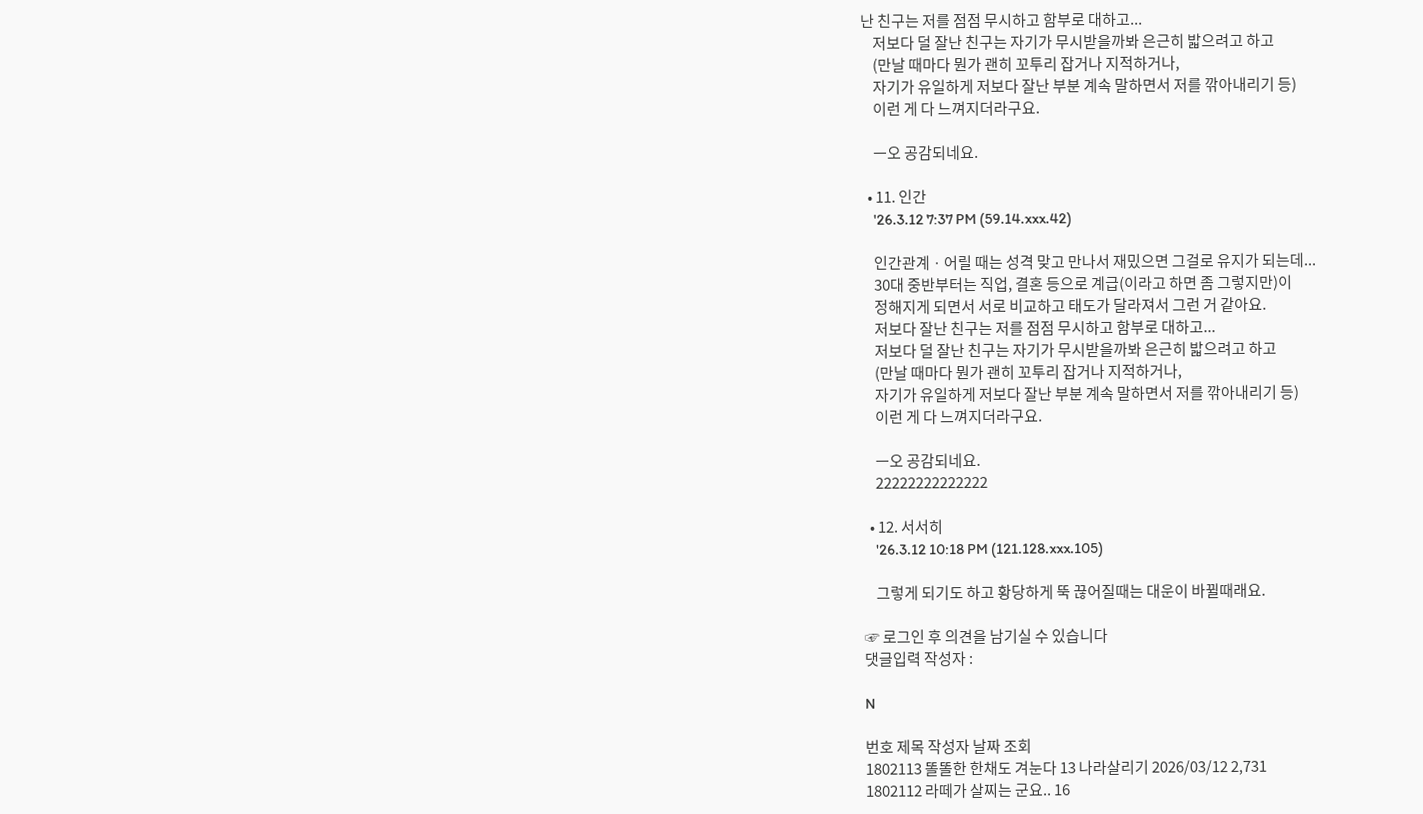난 친구는 저를 점점 무시하고 함부로 대하고...
    저보다 덜 잘난 친구는 자기가 무시받을까봐 은근히 밟으려고 하고
    (만날 때마다 뭔가 괜히 꼬투리 잡거나 지적하거나,
    자기가 유일하게 저보다 잘난 부분 계속 말하면서 저를 깎아내리기 등)
    이런 게 다 느껴지더라구요.

    ㅡ오 공감되네요.

  • 11. 인간
    '26.3.12 7:37 PM (59.14.xxx.42)

    인간관계ㆍ어릴 때는 성격 맞고 만나서 재밌으면 그걸로 유지가 되는데...
    30대 중반부터는 직업, 결혼 등으로 계급(이라고 하면 좀 그렇지만)이
    정해지게 되면서 서로 비교하고 태도가 달라져서 그런 거 같아요.
    저보다 잘난 친구는 저를 점점 무시하고 함부로 대하고...
    저보다 덜 잘난 친구는 자기가 무시받을까봐 은근히 밟으려고 하고
    (만날 때마다 뭔가 괜히 꼬투리 잡거나 지적하거나,
    자기가 유일하게 저보다 잘난 부분 계속 말하면서 저를 깎아내리기 등)
    이런 게 다 느껴지더라구요.

    ㅡ오 공감되네요.
    22222222222222

  • 12. 서서히
    '26.3.12 10:18 PM (121.128.xxx.105)

    그렇게 되기도 하고 황당하게 뚝 끊어질때는 대운이 바뀔때래요.

☞ 로그인 후 의견을 남기실 수 있습니다
댓글입력 작성자 :

N

번호 제목 작성자 날짜 조회
1802113 똘똘한 한채도 겨눈다 13 나라살리기 2026/03/12 2,731
1802112 라떼가 살찌는 군요.. 16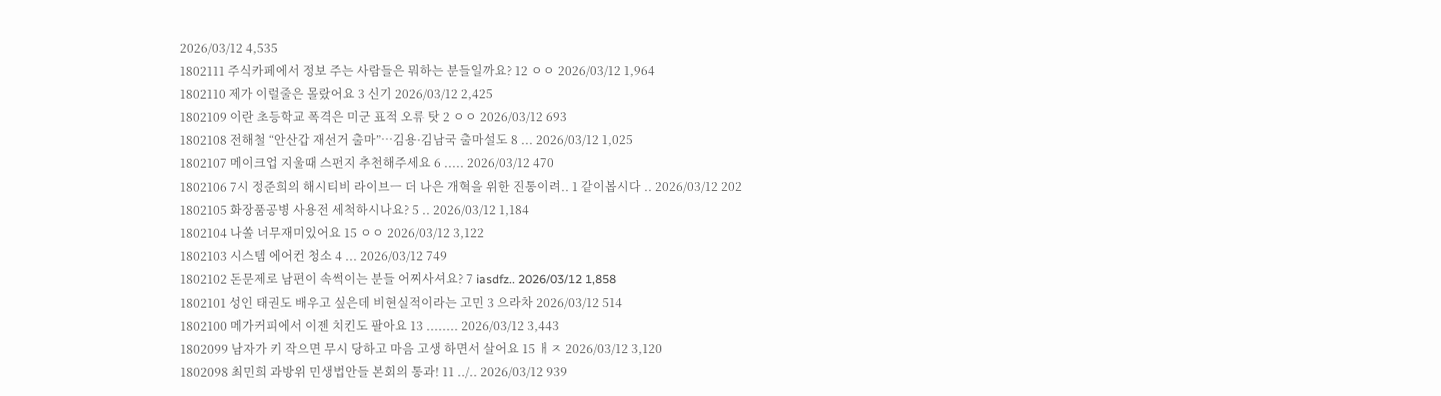2026/03/12 4,535
1802111 주식카페에서 정보 주는 사람들은 뭐하는 분들일까요? 12 ㅇㅇ 2026/03/12 1,964
1802110 제가 이럴줄은 몰랐어요 3 신기 2026/03/12 2,425
1802109 이란 초등학교 폭격은 미군 표적 오류 탓 2 ㅇㅇ 2026/03/12 693
1802108 전해철 “안산갑 재선거 출마”…김용·김남국 출마설도 8 ... 2026/03/12 1,025
1802107 메이크업 지울때 스펀지 추천해주세요 6 ..... 2026/03/12 470
1802106 7시 정준희의 해시티비 라이브ㅡ 더 나은 개혁을 위한 진통이려.. 1 같이봅시다 .. 2026/03/12 202
1802105 화장품공병 사용전 세척하시나요? 5 .. 2026/03/12 1,184
1802104 나쏠 너무재미있어요 15 ㅇㅇ 2026/03/12 3,122
1802103 시스템 에어컨 청소 4 ... 2026/03/12 749
1802102 돈문제로 남편이 속썩이는 분들 어찌사셔요? 7 iasdfz.. 2026/03/12 1,858
1802101 성인 태권도 배우고 싶은데 비현실적이라는 고민 3 으라차 2026/03/12 514
1802100 메가커피에서 이젠 치킨도 팔아요 13 ........ 2026/03/12 3,443
1802099 남자가 키 작으면 무시 당하고 마음 고생 하면서 살어요 15 ㅐㅈ 2026/03/12 3,120
1802098 최민희 과방위 민생법안들 본회의 통과! 11 ../.. 2026/03/12 939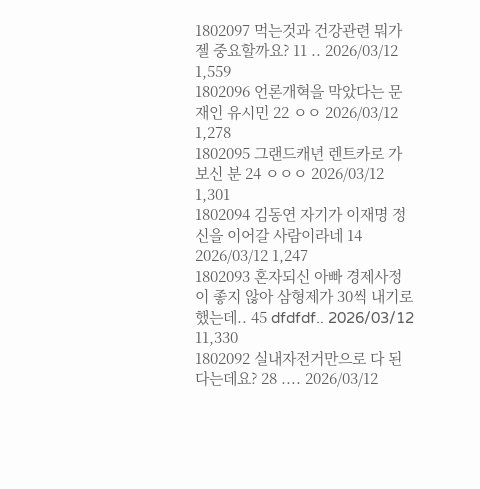1802097 먹는것과 건강관련 뭐가 젤 중요할까요? 11 .. 2026/03/12 1,559
1802096 언론개혁을 막았다는 문재인 유시민 22 ㅇㅇ 2026/03/12 1,278
1802095 그랜드캐년 렌트카로 가 보신 분 24 ㅇㅇㅇ 2026/03/12 1,301
1802094 김동연 자기가 이재명 정신을 이어갈 사람이라네 14 2026/03/12 1,247
1802093 혼자되신 아빠 경제사정이 좋지 않아 삼형제가 30씩 내기로했는데.. 45 dfdfdf.. 2026/03/12 11,330
1802092 실내자전거만으로 다 된다는데요? 28 .... 2026/03/12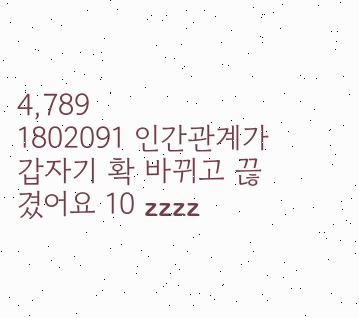4,789
1802091 인간관계가 갑자기 확 바뀌고 끊겼어요 10 zzzz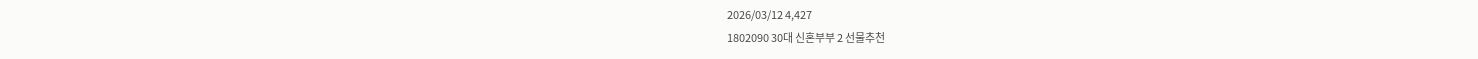2026/03/12 4,427
1802090 30대 신혼부부 2 선물추천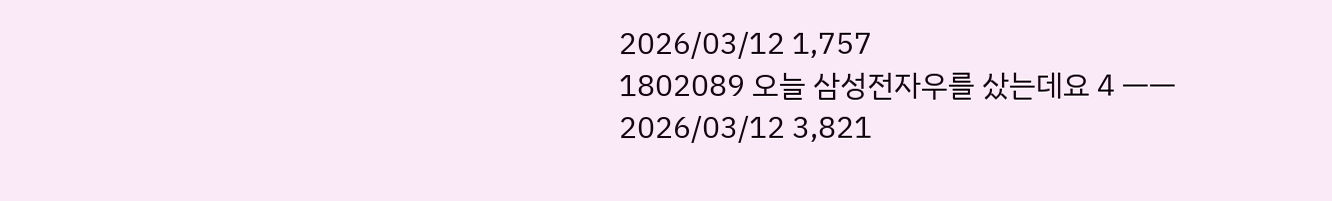2026/03/12 1,757
1802089 오늘 삼성전자우를 샀는데요 4 ㅡㅡ 2026/03/12 3,821